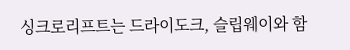싱크로리프트는 드라이도크, 슬립웨이와 함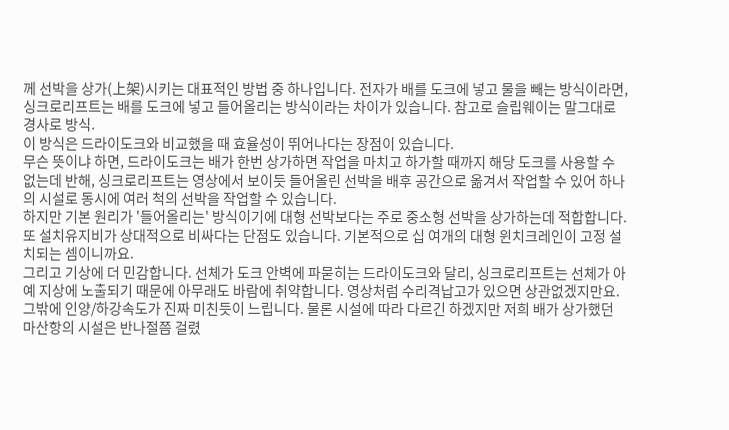께 선박을 상가(上架)시키는 대표적인 방법 중 하나입니다. 전자가 배를 도크에 넣고 물을 빼는 방식이라면, 싱크로리프트는 배를 도크에 넣고 들어올리는 방식이라는 차이가 있습니다. 참고로 슬립웨이는 말그대로 경사로 방식.
이 방식은 드라이도크와 비교했을 때 효율성이 뛰어나다는 장점이 있습니다.
무슨 뜻이냐 하면, 드라이도크는 배가 한번 상가하면 작업을 마치고 하가할 때까지 해당 도크를 사용할 수 없는데 반해, 싱크로리프트는 영상에서 보이듯 들어올린 선박을 배후 공간으로 옮겨서 작업할 수 있어 하나의 시설로 동시에 여러 척의 선박을 작업할 수 있습니다.
하지만 기본 원리가 '들어올리는' 방식이기에 대형 선박보다는 주로 중소형 선박을 상가하는데 적합합니다. 또 설치유지비가 상대적으로 비싸다는 단점도 있습니다. 기본적으로 십 여개의 대형 윈치크레인이 고정 설치되는 셈이니까요.
그리고 기상에 더 민감합니다. 선체가 도크 안벽에 파묻히는 드라이도크와 달리, 싱크로리프트는 선체가 아예 지상에 노출되기 때문에 아무래도 바람에 취약합니다. 영상처럼 수리격납고가 있으면 상관없겠지만요.
그밖에 인양/하강속도가 진짜 미친듯이 느립니다. 물론 시설에 따라 다르긴 하겠지만 저희 배가 상가했던 마산항의 시설은 반나절쯤 걸렸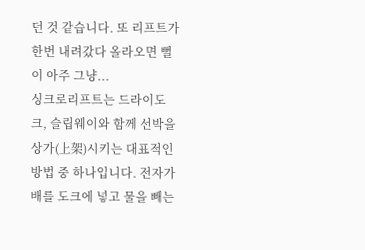던 것 같습니다. 또 리프트가 한번 내려갔다 올라오면 뻘이 아주 그냥...
싱크로리프트는 드라이도크, 슬립웨이와 함께 선박을 상가(上架)시키는 대표적인 방법 중 하나입니다. 전자가 배를 도크에 넣고 물을 빼는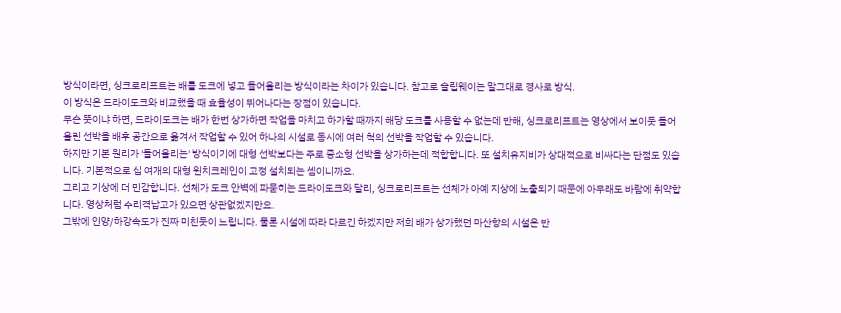방식이라면, 싱크로리프트는 배를 도크에 넣고 들어올리는 방식이라는 차이가 있습니다. 참고로 슬립웨이는 말그대로 경사로 방식.
이 방식은 드라이도크와 비교했을 때 효율성이 뛰어나다는 장점이 있습니다.
무슨 뜻이냐 하면, 드라이도크는 배가 한번 상가하면 작업을 마치고 하가할 때까지 해당 도크를 사용할 수 없는데 반해, 싱크로리프트는 영상에서 보이듯 들어올린 선박을 배후 공간으로 옮겨서 작업할 수 있어 하나의 시설로 동시에 여러 척의 선박을 작업할 수 있습니다.
하지만 기본 원리가 '들어올리는' 방식이기에 대형 선박보다는 주로 중소형 선박을 상가하는데 적합합니다. 또 설치유지비가 상대적으로 비싸다는 단점도 있습니다. 기본적으로 십 여개의 대형 윈치크레인이 고정 설치되는 셈이니까요.
그리고 기상에 더 민감합니다. 선체가 도크 안벽에 파묻히는 드라이도크와 달리, 싱크로리프트는 선체가 아예 지상에 노출되기 때문에 아무래도 바람에 취약합니다. 영상처럼 수리격납고가 있으면 상관없겠지만요.
그밖에 인양/하강속도가 진짜 미친듯이 느립니다. 물론 시설에 따라 다르긴 하겠지만 저희 배가 상가했던 마산항의 시설은 반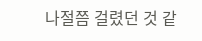나절쯤 걸렸던 것 같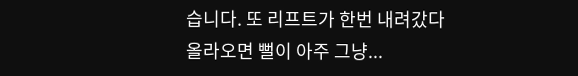습니다. 또 리프트가 한번 내려갔다 올라오면 뻘이 아주 그냥...